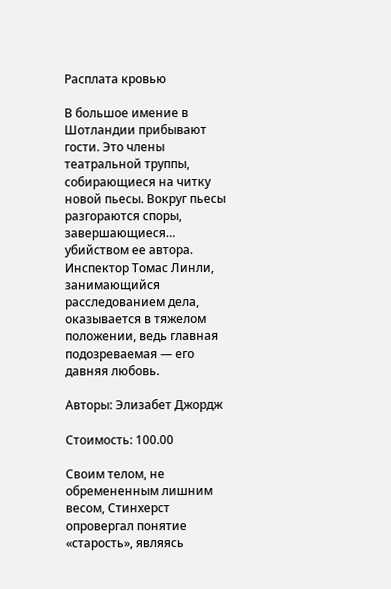Расплата кровью

В большое имение в Шотландии прибывают гости. Это члены театральной труппы, собирающиеся на читку новой пьесы. Вокруг пьесы разгораются споры, завершающиеся… убийством ее автора. Инспектор Томас Линли, занимающийся расследованием дела, оказывается в тяжелом положении, ведь главная подозреваемая — его давняя любовь.

Авторы: Элизабет Джордж

Стоимость: 100.00

Своим телом, не обремененным лишним весом, Стинхерст опровергал понятие «старость», являясь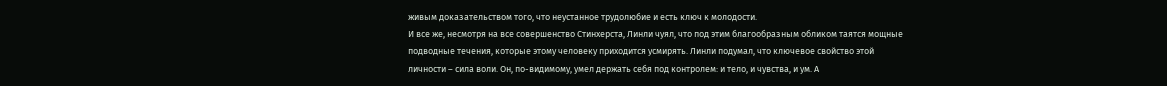живым доказательством того, что неустанное трудолюбие и есть ключ к молодости.
И все же, несмотря на все совершенство Стинхерста, Линли чуял, что под этим благообразным обликом таятся мощные подводные течения, которые этому человеку приходится усмирять. Линли подумал, что ключевое свойство этой личности – сила воли. Он, по-видимому, умел держать себя под контролем: и тело, и чувства, и ум. А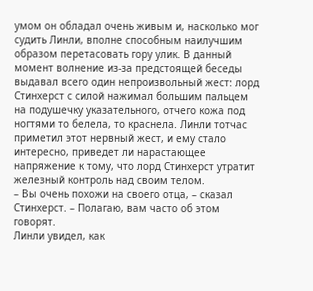умом он обладал очень живым и, насколько мог судить Линли, вполне способным наилучшим образом перетасовать гору улик. В данный момент волнение из-за предстоящей беседы выдавал всего один непроизвольный жест: лорд Стинхерст с силой нажимал большим пальцем на подушечку указательного, отчего кожа под ногтями то белела, то краснела. Линли тотчас приметил этот нервный жест, и ему стало интересно, приведет ли нарастающее напряжение к тому, что лорд Стинхерст утратит железный контроль над своим телом.
– Вы очень похожи на своего отца, – сказал Стинхерст. – Полагаю, вам часто об этом говорят.
Линли увидел, как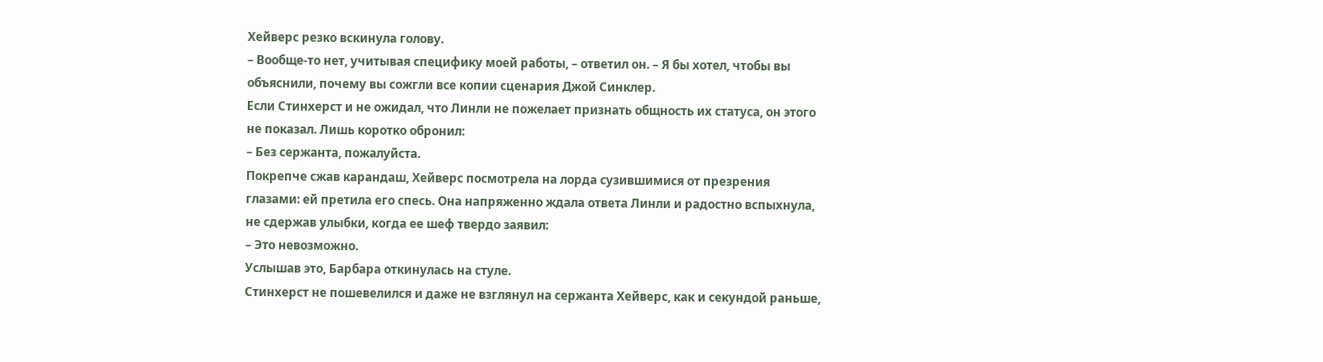Хейверс резко вскинула голову.
– Вообще-то нет, учитывая специфику моей работы, – ответил он. – Я бы хотел, чтобы вы объяснили, почему вы сожгли все копии сценария Джой Синклер.
Если Стинхерст и не ожидал, что Линли не пожелает признать общность их статуса, он этого не показал. Лишь коротко обронил:
– Без сержанта, пожалуйста.
Покрепче сжав карандаш, Хейверс посмотрела на лорда сузившимися от презрения глазами: ей претила его спесь. Она напряженно ждала ответа Линли и радостно вспыхнула, не сдержав улыбки, когда ее шеф твердо заявил:
– Это невозможно.
Услышав это, Барбара откинулась на стуле.
Стинхерст не пошевелился и даже не взглянул на сержанта Хейверс, как и секундой раньше,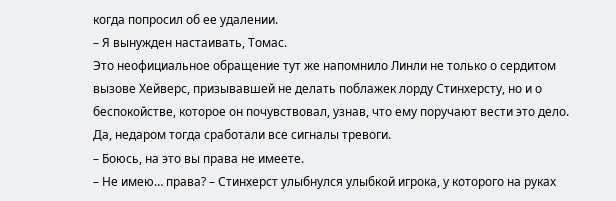когда попросил об ее удалении.
– Я вынужден настаивать, Томас.
Это неофициальное обращение тут же напомнило Линли не только о сердитом вызове Хейверс, призывавшей не делать поблажек лорду Стинхерсту, но и о беспокойстве, которое он почувствовал, узнав, что ему поручают вести это дело. Да, недаром тогда сработали все сигналы тревоги.
– Боюсь, на это вы права не имеете.
– Не имею… права? – Стинхерст улыбнулся улыбкой игрока, у которого на руках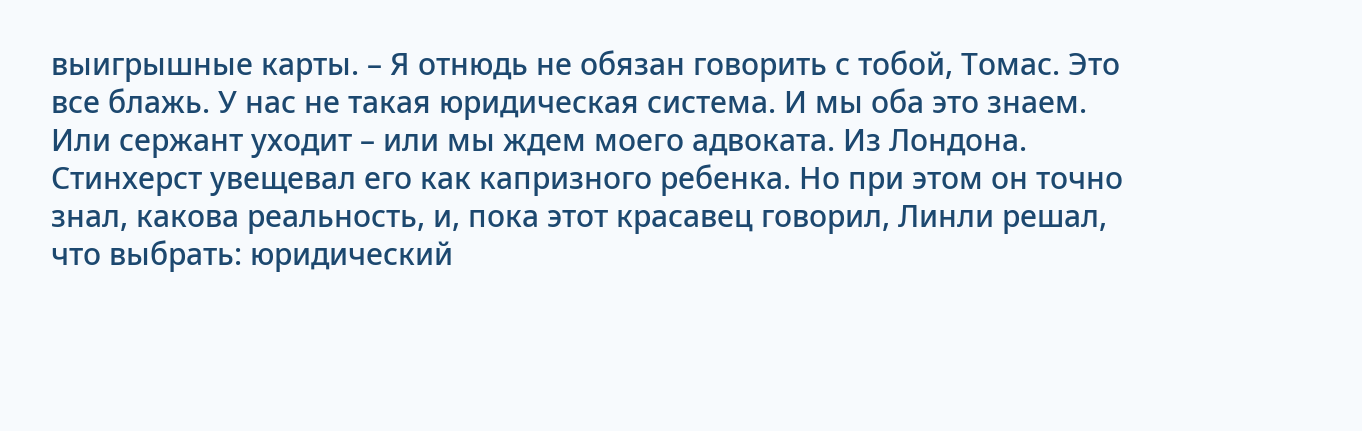выигрышные карты. – Я отнюдь не обязан говорить с тобой, Томас. Это все блажь. У нас не такая юридическая система. И мы оба это знаем. Или сержант уходит – или мы ждем моего адвоката. Из Лондона.
Стинхерст увещевал его как капризного ребенка. Но при этом он точно знал, какова реальность, и, пока этот красавец говорил, Линли решал, что выбрать: юридический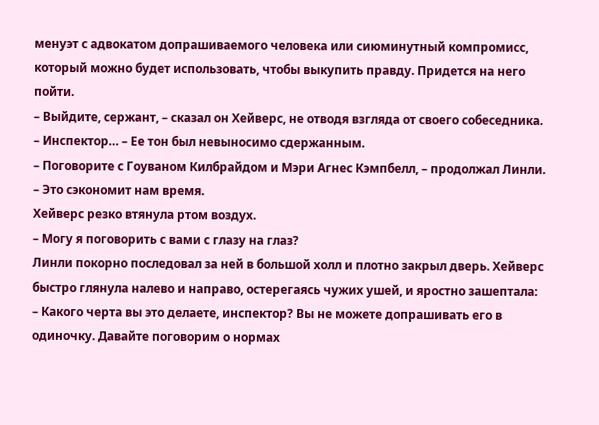менуэт с адвокатом допрашиваемого человека или сиюминутный компромисс, который можно будет использовать, чтобы выкупить правду. Придется на него пойти.
– Выйдите, сержант, – сказал он Хейверс, не отводя взгляда от своего собеседника.
– Инспектор… – Ее тон был невыносимо сдержанным.
– Поговорите с Гоуваном Килбрайдом и Мэри Агнес Кэмпбелл, – продолжал Линли. – Это сэкономит нам время.
Хейверс резко втянула ртом воздух.
– Могу я поговорить с вами с глазу на глаз?
Линли покорно последовал за ней в большой холл и плотно закрыл дверь. Хейверс быстро глянула налево и направо, остерегаясь чужих ушей, и яростно зашептала:
– Какого черта вы это делаете, инспектор? Вы не можете допрашивать его в одиночку. Давайте поговорим о нормах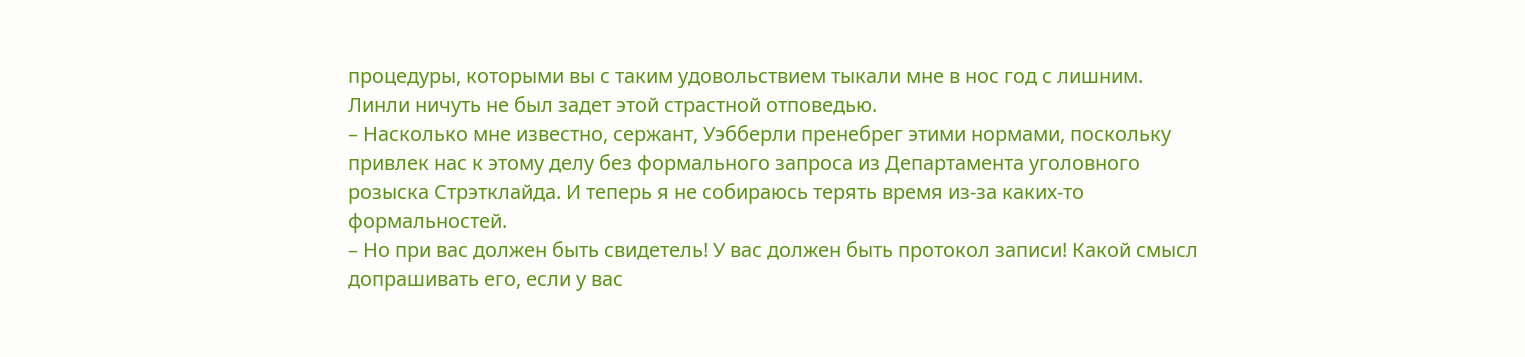процедуры, которыми вы с таким удовольствием тыкали мне в нос год с лишним.
Линли ничуть не был задет этой страстной отповедью.
– Насколько мне известно, сержант, Уэбберли пренебрег этими нормами, поскольку привлек нас к этому делу без формального запроса из Департамента уголовного розыска Стрэтклайда. И теперь я не собираюсь терять время из-за каких-то формальностей.
– Но при вас должен быть свидетель! У вас должен быть протокол записи! Какой смысл допрашивать его, если у вас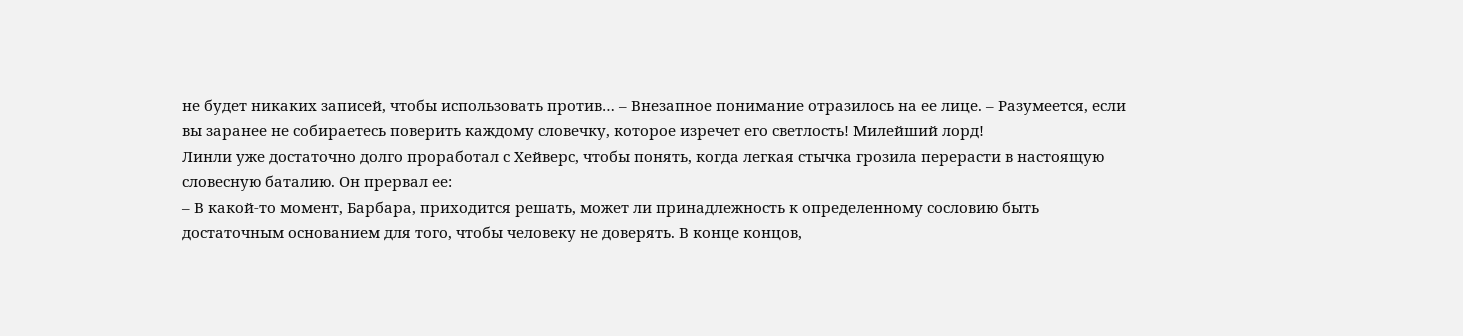не будет никаких записей, чтобы использовать против… – Внезапное понимание отразилось на ее лице. – Разумеется, если вы заранее не собираетесь поверить каждому словечку, которое изречет его светлость! Милейший лорд!
Линли уже достаточно долго проработал с Хейверс, чтобы понять, когда легкая стычка грозила перерасти в настоящую словесную баталию. Он прервал ее:
– В какой-то момент, Барбара, приходится решать, может ли принадлежность к определенному сословию быть достаточным основанием для того, чтобы человеку не доверять. В конце концов,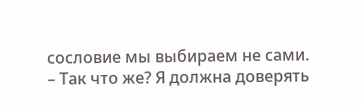сословие мы выбираем не сами.
– Так что же? Я должна доверять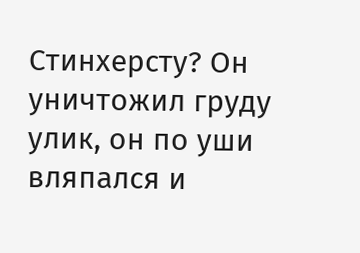Стинхерсту? Он уничтожил груду улик, он по уши вляпался и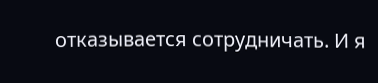отказывается сотрудничать. И я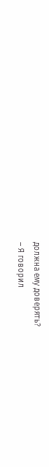должна ему доверять?
– Я говорил